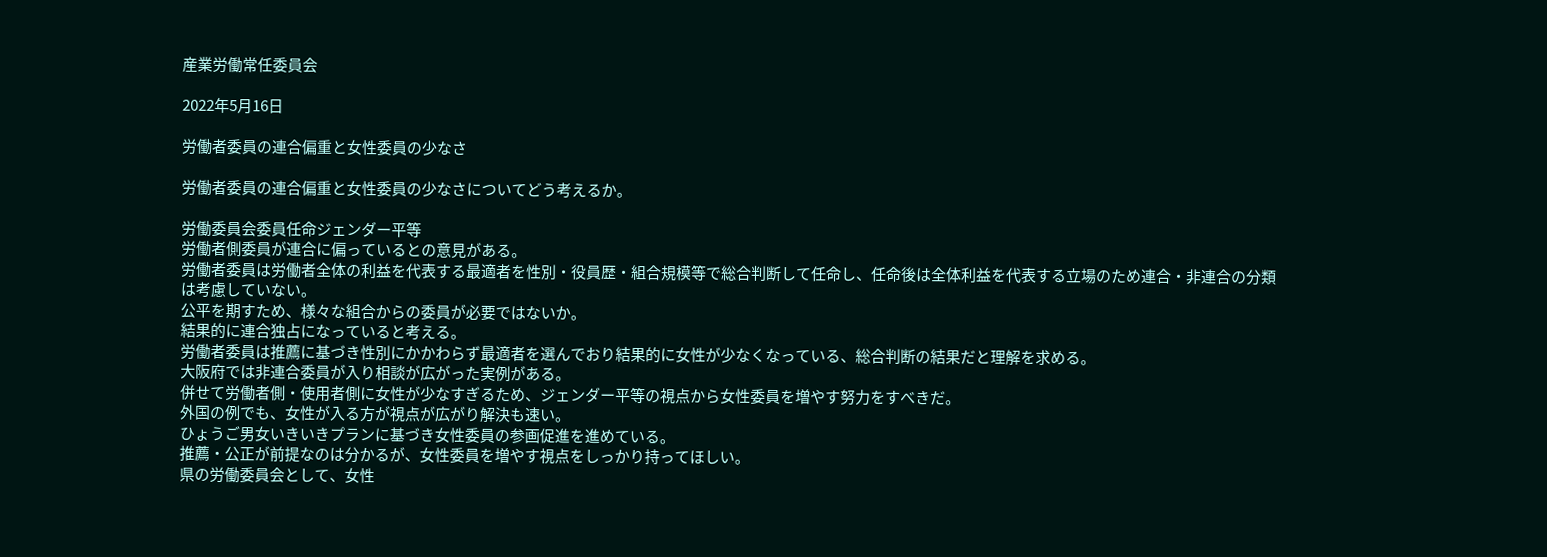産業労働常任委員会

2022年5月16日

労働者委員の連合偏重と女性委員の少なさ

労働者委員の連合偏重と女性委員の少なさについてどう考えるか。

労働委員会委員任命ジェンダー平等
労働者側委員が連合に偏っているとの意見がある。
労働者委員は労働者全体の利益を代表する最適者を性別・役員歴・組合規模等で総合判断して任命し、任命後は全体利益を代表する立場のため連合・非連合の分類は考慮していない。
公平を期すため、様々な組合からの委員が必要ではないか。
結果的に連合独占になっていると考える。
労働者委員は推薦に基づき性別にかかわらず最適者を選んでおり結果的に女性が少なくなっている、総合判断の結果だと理解を求める。
大阪府では非連合委員が入り相談が広がった実例がある。
併せて労働者側・使用者側に女性が少なすぎるため、ジェンダー平等の視点から女性委員を増やす努力をすべきだ。
外国の例でも、女性が入る方が視点が広がり解決も速い。
ひょうご男女いきいきプランに基づき女性委員の参画促進を進めている。
推薦・公正が前提なのは分かるが、女性委員を増やす視点をしっかり持ってほしい。
県の労働委員会として、女性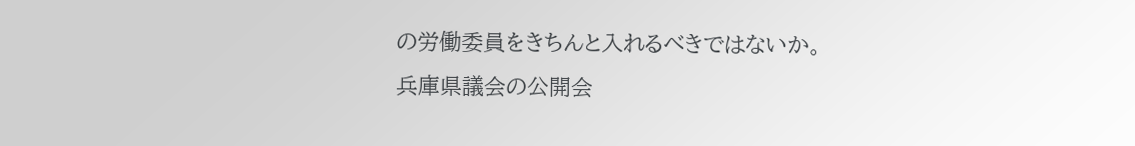の労働委員をきちんと入れるべきではないか。
兵庫県議会の公開会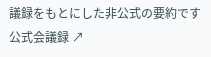議録をもとにした非公式の要約です公式会議録 ↗